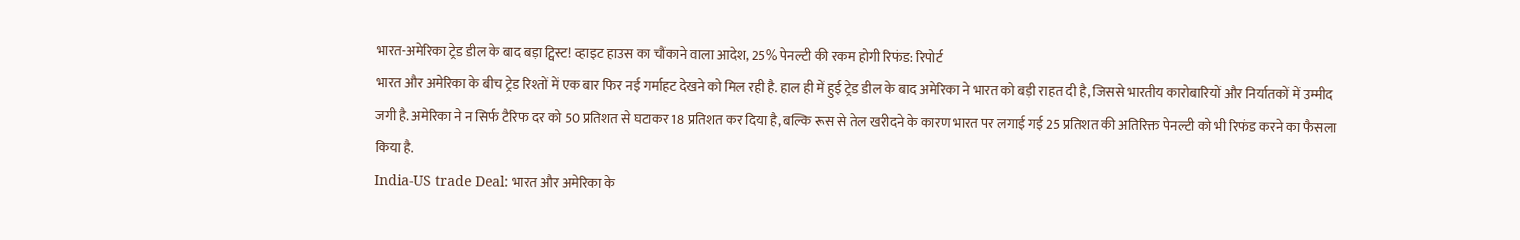भारत-अमेरिका ट्रेड डील के बाद बड़ा ट्विस्ट! व्हाइट हाउस का चौंकाने वाला आदेश, 25% पेनल्टी की रकम होगी रिफंड: रिपोर्ट
भारत और अमेरिका के बीच ट्रेड रिश्तों में एक बार फिर नई गर्माहट देखने को मिल रही है. हाल ही में हुई ट्रेड डील के बाद अमेरिका ने भारत को बड़ी राहत दी है, जिससे भारतीय कारोबारियों और निर्यातकों में उम्मीद जगी है. अमेरिका ने न सिर्फ टैरिफ दर को 50 प्रतिशत से घटाकर 18 प्रतिशत कर दिया है, बल्कि रूस से तेल खरीदने के कारण भारत पर लगाई गई 25 प्रतिशत की अतिरिक्त पेनल्टी को भी रिफंड करने का फैसला किया है.
India-US trade Deal: भारत और अमेरिका के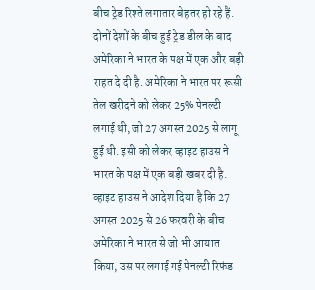बीच ट्रेड रिश्ते लगातार बेहतर हो रहे हैं. दोनों देशों के बीच हुई ट्रेड डील के बाद अमेरिका ने भारत के पक्ष में एक और बड़ी राहत दे दी है. अमेरिका ने भारत पर रूसी तेल खरीदने को लेकर 25% पेनल्टी लगाई थी, जो 27 अगस्त 2025 से लागू हुई थी. इसी को लेकर व्हाइट हाउस ने भारत के पक्ष में एक बड़ी खबर दी है. व्हाइट हाउस ने आदेश दिया है कि 27 अगस्त 2025 से 26 फरवरी के बीच अमेरिका ने भारत से जो भी आयात किया, उस पर लगाई गई पेनल्टी रिफंड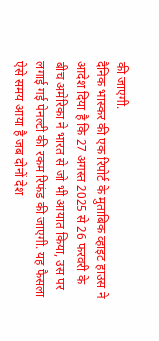की जाएगी.
दैनिक भास्कर की एक रिपोर्ट के मुताबिक व्हाइट हाउस ने आदेश दिया है कि 27 अगस्त 2025 से 26 फरवरी के बीच अमेरिका ने भारत से जो भी आयात किया, उस पर लगाई गई पेनल्टी की रकम रिफंड की जाएगी. यह फैसला ऐसे समय आया है जब दोनों देश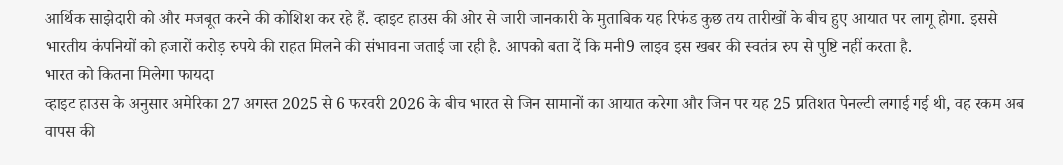आर्थिक साझेदारी को और मजबूत करने की कोशिश कर रहे हैं. व्हाइट हाउस की ओर से जारी जानकारी के मुताबिक यह रिफंड कुछ तय तारीखों के बीच हुए आयात पर लागू होगा. इससे भारतीय कंपनियों को हजारों करोड़ रुपये की राहत मिलने की संभावना जताई जा रही है. आपको बता दें कि मनी9 लाइव इस खबर की स्वतंत्र रुप से पुष्टि नहीं करता है.
भारत को कितना मिलेगा फायदा
व्हाइट हाउस के अनुसार अमेरिका 27 अगस्त 2025 से 6 फरवरी 2026 के बीच भारत से जिन सामानों का आयात करेगा और जिन पर यह 25 प्रतिशत पेनल्टी लगाई गई थी, वह रकम अब वापस की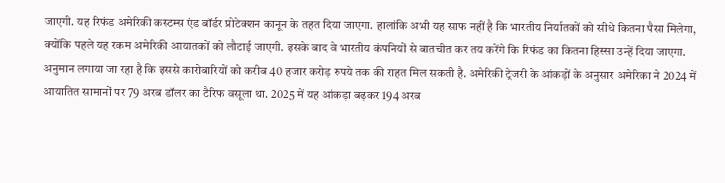जाएगी. यह रिफंड अमेरिकी कस्टम्स एंड बॉर्डर प्रोटेक्शन कानून के तहत दिया जाएगा. हालांकि अभी यह साफ नहीं है कि भारतीय निर्यातकों को सीधे कितना पैसा मिलेगा, क्योंकि पहले यह रकम अमेरिकी आयातकों को लौटाई जाएगी. इसके बाद वे भारतीय कंपनियों से बातचीत कर तय करेंगे कि रिफंड का कितना हिस्सा उन्हें दिया जाएगा.
अनुमान लगाया जा रहा है कि इससे कारोबारियों को करीब 40 हजार करोड़ रुपये तक की राहत मिल सकती है. अमेरिकी ट्रेजरी के आंकड़ों के अनुसार अमेरिका ने 2024 में आयातित सामानों पर 79 अरब डॉलर का टैरिफ वसूला था. 2025 में यह आंकड़ा बढ़कर 194 अरब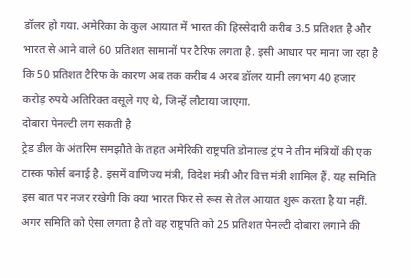डॉलर हो गया. अमेरिका के कुल आयात में भारत की हिस्सेदारी करीब 3.5 प्रतिशत है और भारत से आने वाले 60 प्रतिशत सामानों पर टैरिफ लगता है. इसी आधार पर माना जा रहा है कि 50 प्रतिशत टैरिफ के कारण अब तक करीब 4 अरब डॉलर यानी लगभग 40 हजार करोड़ रुपये अतिरिक्त वसूले गए थे, जिन्हें लौटाया जाएगा.
दोबारा पेनल्टी लग सकती है
ट्रेड डील के अंतरिम समझौते के तहत अमेरिकी राष्ट्रपति डोनाल्ड ट्रंप ने तीन मंत्रियों की एक टास्क फोर्स बनाई है. इसमें वाणिज्य मंत्री, विदेश मंत्री और वित्त मंत्री शामिल हैं. यह समिति इस बात पर नजर रखेगी कि क्या भारत फिर से रूस से तेल आयात शुरू करता है या नहीं. अगर समिति को ऐसा लगता है तो वह राष्ट्रपति को 25 प्रतिशत पेनल्टी दोबारा लगाने की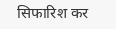सिफारिश कर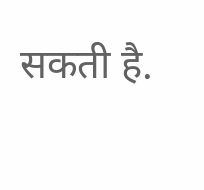सकती है.